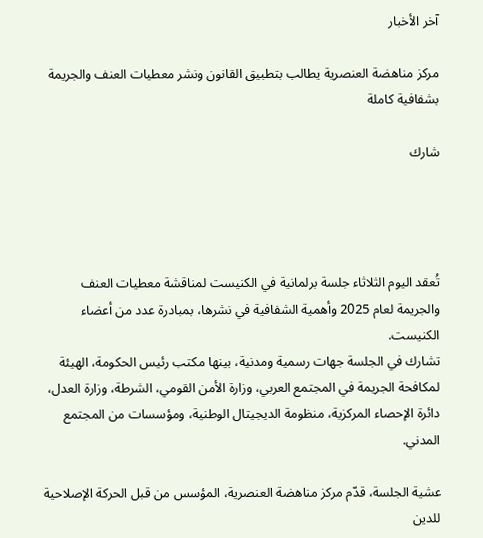آخر الأخبار

مركز مناهضة العنصرية يطالب بتطبيق القانون ونشر معطيات العنف والجريمة بشفافية كاملة

شارك




تُعقد اليوم الثلاثاء جلسة برلمانية في الكنيست لمناقشة معطيات العنف والجريمة لعام 2025 وأهمية الشفافية في نشرها، بمبادرة عدد من أعضاء الكنيست.
تشارك في الجلسة جهات رسمية ومدنية، بينها مكتب رئيس الحكومة، الهيئة لمكافحة الجريمة في المجتمع العربي، وزارة الأمن القومي، الشرطة، وزارة العدل، دائرة الإحصاء المركزية، منظومة الديجيتال الوطنية، ومؤسسات من المجتمع المدني.

عشية الجلسة، قدّم مركز مناهضة العنصرية، المؤسس من قبل الحركة الإصلاحية للدين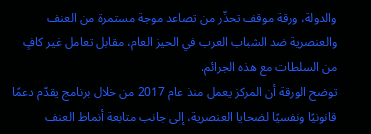والدولة، ورقة موقف تحذّر من تصاعد موجة مستمرة من العنف والعنصرية ضد الشباب العرب في الحيز العام، مقابل تعامل غير كافٍ من السلطات مع هذه الجرائم.
توضح الورقة أن المركز يعمل منذ عام 2017 من خلال برنامج يقدّم دعمًا قانونيًا ونفسيًا لضحايا العنصرية، إلى جانب متابعة أنماط العنف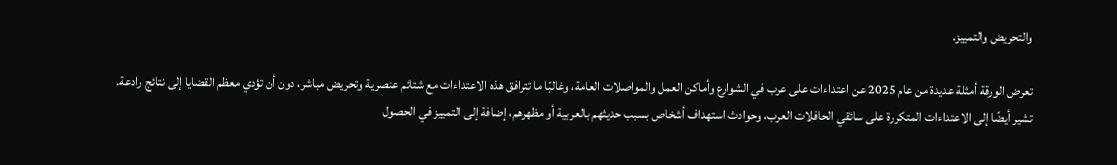والتحريض والتمييز.

تعرض الورقة أمثلة عديدة من عام 2025 عن اعتداءات على عرب في الشوارع وأماكن العمل والمواصلات العامة، وغالبًا ما تترافق هذه الاعتداءات مع شتائم عنصرية وتحريض مباشر، دون أن تؤدي معظم القضايا إلى نتائج رادعة.
تشير أيضًا إلى الاعتداءات المتكررة على سائقي الحافلات العرب، وحوادث استهداف أشخاص بسبب حديثهم بالعربية أو مظهرهم، إضافة إلى التمييز في الحصول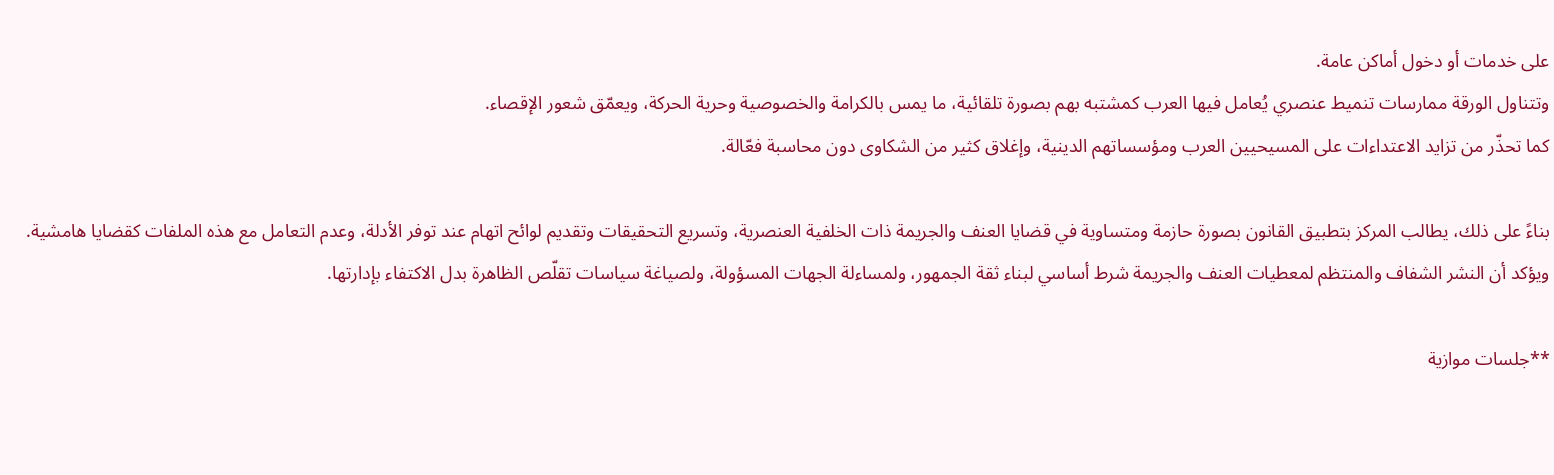على خدمات أو دخول أماكن عامة.
وتتناول الورقة ممارسات تنميط عنصري يُعامل فيها العرب كمشتبه بهم بصورة تلقائية، ما يمس بالكرامة والخصوصية وحرية الحركة، ويعمّق شعور الإقصاء.
كما تحذّر من تزايد الاعتداءات على المسيحيين العرب ومؤسساتهم الدينية، وإغلاق كثير من الشكاوى دون محاسبة فعّالة.

بناءً على ذلك، يطالب المركز بتطبيق القانون بصورة حازمة ومتساوية في قضايا العنف والجريمة ذات الخلفية العنصرية، وتسريع التحقيقات وتقديم لوائح اتهام عند توفر الأدلة، وعدم التعامل مع هذه الملفات كقضايا هامشية.
ويؤكد أن النشر الشفاف والمنتظم لمعطيات العنف والجريمة شرط أساسي لبناء ثقة الجمهور، ولمساءلة الجهات المسؤولة، ولصياغة سياسات تقلّص الظاهرة بدل الاكتفاء بإدارتها.

**جلسات موازية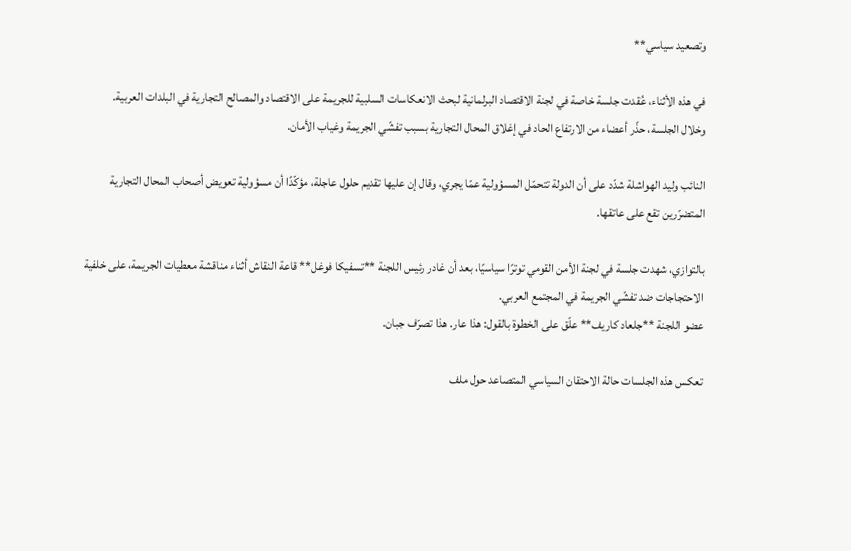وتصعيد سياسي**

في هذه الأثناء، عُقدت جلسة خاصة في لجنة الاقتصاد البرلمانية لبحث الانعكاسات السلبية للجريمة على الاقتصاد والمصالح التجارية في البلدات العربية.
وخلال الجلسة، حذّر أعضاء من الارتفاع الحاد في إغلاق المحال التجارية بسبب تفشّي الجريمة وغياب الأمان.

النائب وليد الهواشلة شدّد على أن الدولة تتحمّل المسؤولية عمّا يجري، وقال إن عليها تقديم حلول عاجلة، مؤكّدًا أن مسؤولية تعويض أصحاب المحال التجارية المتضرّرين تقع على عاتقها.

بالتوازي، شهدت جلسة في لجنة الأمن القومي توترًا سياسيًا، بعد أن غادر رئيس اللجنة **تسفيكا فوغل** قاعة النقاش أثناء مناقشة معطيات الجريمة، على خلفية الاحتجاجات ضد تفشّي الجريمة في المجتمع العربي.
عضو اللجنة **جلعاد كاريف** علّق على الخطوة بالقول: هذا عار. هذا تصرّف جبان.

تعكس هذه الجلسات حالة الاحتقان السياسي المتصاعد حول ملف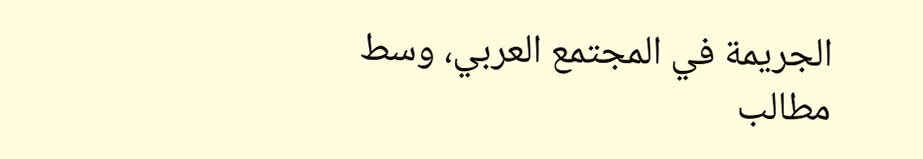الجريمة في المجتمع العربي، وسط مطالب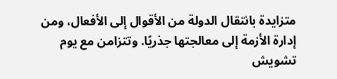متزايدة بانتقال الدولة من الأقوال إلى الأفعال، ومن إدارة الأزمة إلى معالجتها جذريًا. وتتزامن مع يوم تشويش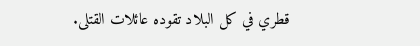قطري في كل البلاد تقوده عائلات القتلى.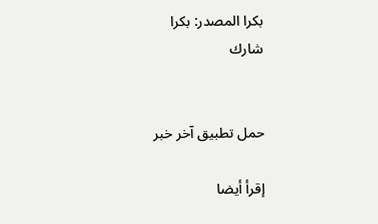بكرا المصدر: بكرا
شارك


حمل تطبيق آخر خبر

إقرأ أيضا